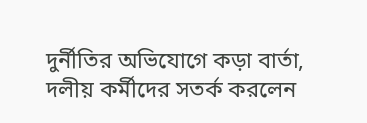দুর্নীতির অভিযোগে কড়া বার্তা, দলীয় কর্মীদের সতর্ক করলেন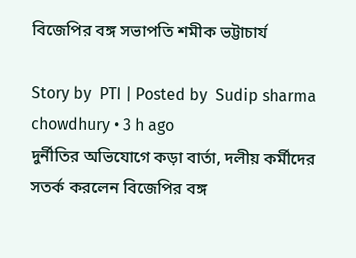বিজেপির বঙ্গ সভাপতি শমীক ভট্টাচার্য

Story by  PTI | Posted by  Sudip sharma chowdhury • 3 h ago
দুর্নীতির অভিযোগে কড়া বার্তা, দলীয় কর্মীদের সতর্ক করলেন বিজেপির বঙ্গ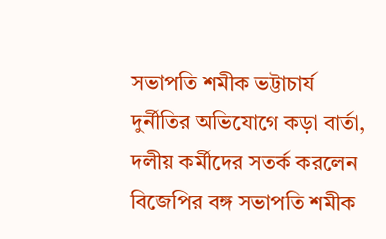সভাপতি শমীক ভট্টাচার্য
দুর্নীতির অভিযোগে কড়া বার্তা, দলীয় কর্মীদের সতর্ক করলেন বিজেপির বঙ্গ সভাপতি শমীক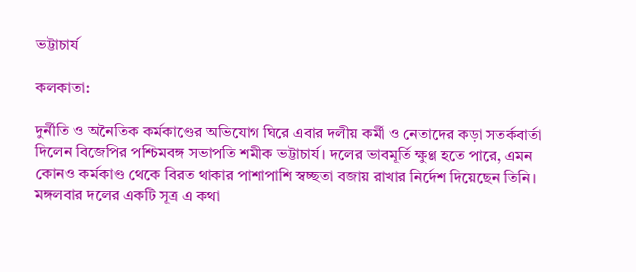ভট্টাচার্য

কলকাতা:

দুর্নীতি ও অনৈতিক কর্মকাণ্ডের অভিযোগ ঘিরে এবার দলীয় কর্মী ও নেতাদের কড়া সতর্কবার্তা দিলেন বিজেপির পশ্চিমবঙ্গ সভাপতি শমীক ভট্টাচার্য। দলের ভাবমূর্তি ক্ষুণ্ণ হতে পারে, এমন কোনও কর্মকাণ্ড থেকে বিরত থাকার পাশাপাশি স্বচ্ছতা বজায় রাখার নির্দেশ দিয়েছেন তিনি। মঙ্গলবার দলের একটি সূত্র এ কথা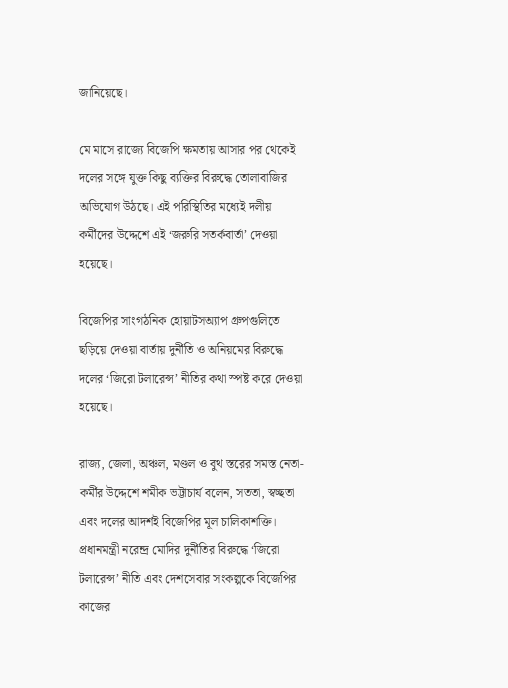জানিয়েছে।

মে মাসে রাজ্যে বিজেপি ক্ষমতায় আসার পর থেকেই দলের সঙ্গে যুক্ত কিছু ব্যক্তির বিরুদ্ধে তোলাবাজির অভিযোগ উঠছে। এই পরিস্থিতির মধ্যেই দলীয় কর্মীদের উদ্দেশে এই ‘জরুরি সতর্কবার্তা’ দেওয়া হয়েছে।

বিজেপির সাংগঠনিক হোয়াটসঅ্যাপ গ্রুপগুলিতে ছড়িয়ে দেওয়া বার্তায় দুর্নীতি ও অনিয়মের বিরুদ্ধে দলের ‘জিরো টলারেন্স’ নীতির কথা স্পষ্ট করে দেওয়া হয়েছে।

রাজ্য, জেলা, অঞ্চল, মণ্ডল ও বুথ স্তরের সমস্ত নেতা-কর্মীর উদ্দেশে শমীক ভট্টাচার্য বলেন, সততা, স্বচ্ছতা এবং দলের আদর্শই বিজেপির মূল চালিকাশক্তি। প্রধানমন্ত্রী নরেন্দ্র মোদির দুর্নীতির বিরুদ্ধে ‘জিরো টলারেন্স’ নীতি এবং দেশসেবার সংকল্পকে বিজেপির কাজের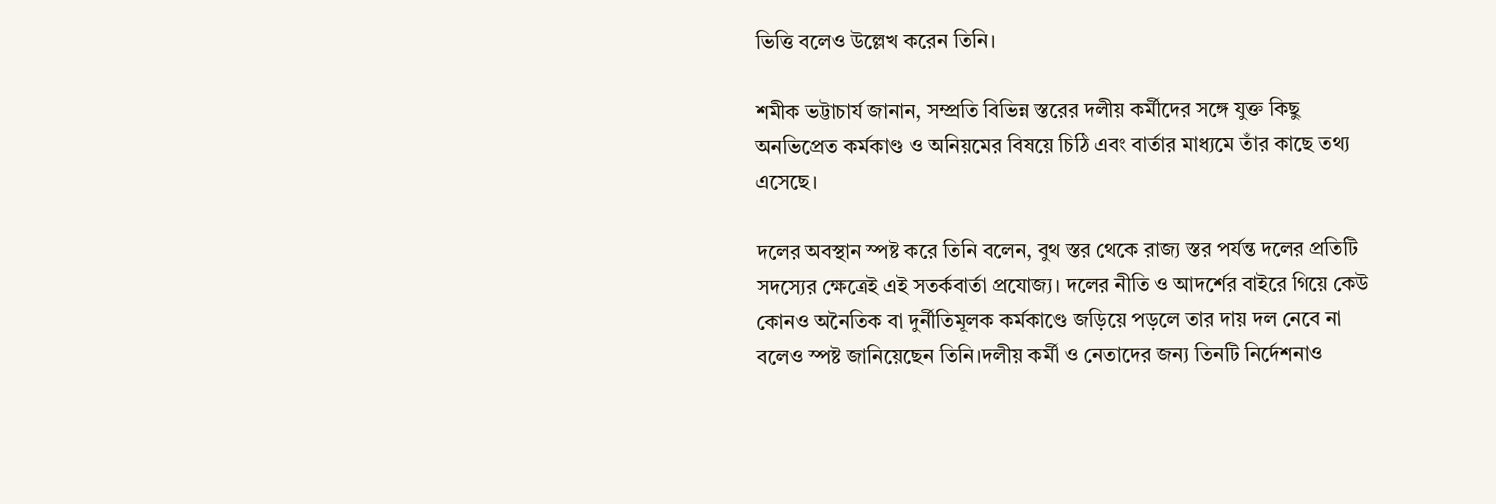ভিত্তি বলেও উল্লেখ করেন তিনি।

শমীক ভট্টাচার্য জানান, সম্প্রতি বিভিন্ন স্তরের দলীয় কর্মীদের সঙ্গে যুক্ত কিছু অনভিপ্রেত কর্মকাণ্ড ও অনিয়মের বিষয়ে চিঠি এবং বার্তার মাধ্যমে তাঁর কাছে তথ্য এসেছে।

দলের অবস্থান স্পষ্ট করে তিনি বলেন, বুথ স্তর থেকে রাজ্য স্তর পর্যন্ত দলের প্রতিটি সদস্যের ক্ষেত্রেই এই সতর্কবার্তা প্রযোজ্য। দলের নীতি ও আদর্শের বাইরে গিয়ে কেউ কোনও অনৈতিক বা দুর্নীতিমূলক কর্মকাণ্ডে জড়িয়ে পড়লে তার দায় দল নেবে না বলেও স্পষ্ট জানিয়েছেন তিনি।দলীয় কর্মী ও নেতাদের জন্য তিনটি নির্দেশনাও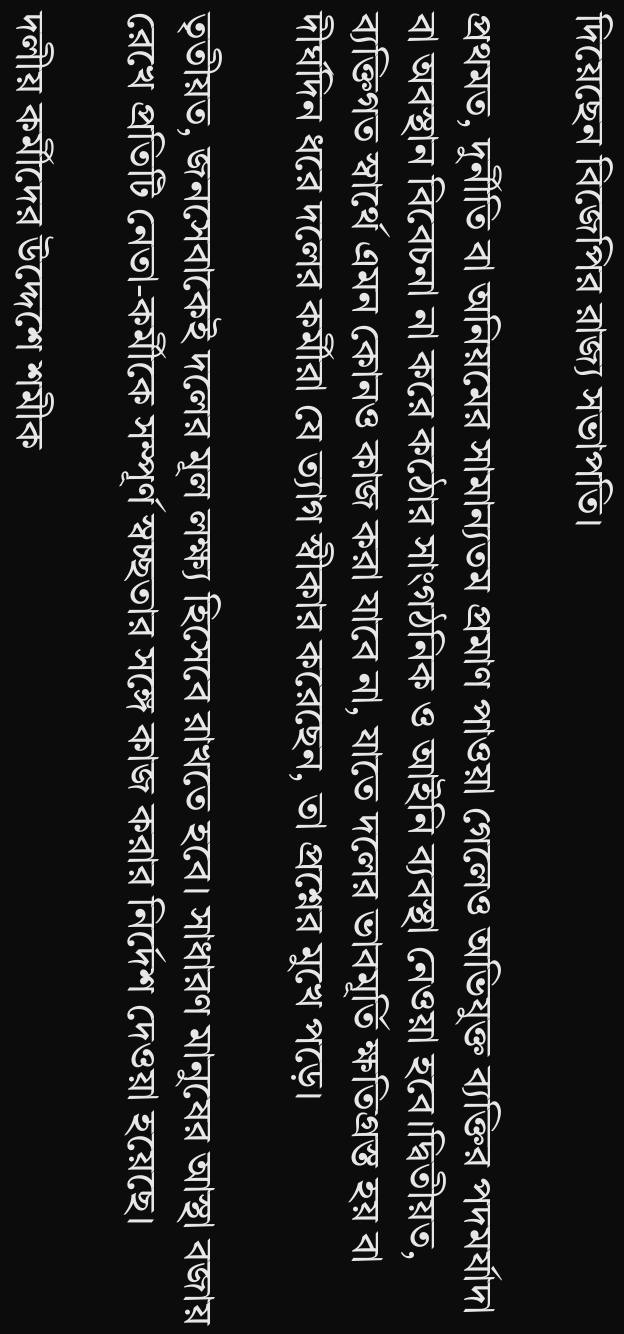দিয়েছেন বিজেপির রাজ্য সভাপতি।

প্রথমত, দুর্নীতি বা অনিয়মের সামান্যতম প্রমাণ পাওয়া গেলেও অভিযুক্ত ব্যক্তির পদমর্যাদা বা অবস্থান বিবেচনা না করে কঠোর সাংগঠনিক ও আইনি ব্যবস্থা নেওয়া হবে।দ্বিতীয়ত, ব্যক্তিগত স্বার্থে এমন কোনও কাজ করা যাবে না, যাতে দলের ভাবমূর্তি ক্ষতিগ্রস্ত হয় বা দীর্ঘদিন ধরে দলের কর্মীরা যে ত্যাগ স্বীকার করেছেন, তা প্রশ্নের মুখে পড়ে।

তৃতীয়ত, জনসেবাকেই দলের মূল লক্ষ্য হিসেবে রাখতে হবে। সাধারণ মানুষের আস্থা বজায় রেখে প্রতিটি নেতা-কর্মীকে সম্পূর্ণ স্বচ্ছতার সঙ্গে কাজ করার নির্দেশ দেওয়া হয়েছে।

দলীয় কর্মীদের উদ্দেশে শমীক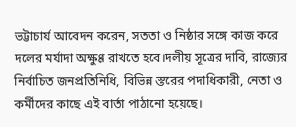ভট্টাচার্য আবেদন করেন, সততা ও নিষ্ঠার সঙ্গে কাজ করে দলের মর্যাদা অক্ষুণ্ণ রাখতে হবে।দলীয় সূত্রের দাবি, রাজ্যের নির্বাচিত জনপ্রতিনিধি, বিভিন্ন স্তরের পদাধিকারী, নেতা ও কর্মীদের কাছে এই বার্তা পাঠানো হয়েছে।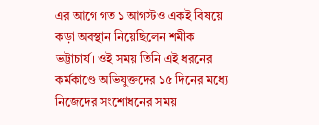এর আগে গত ১ আগস্টও একই বিষয়ে কড়া অবস্থান নিয়েছিলেন শমীক ভট্টাচার্য। ওই সময় তিনি এই ধরনের কর্মকাণ্ডে অভিযুক্তদের ১৫ দিনের মধ্যে নিজেদের সংশোধনের সময়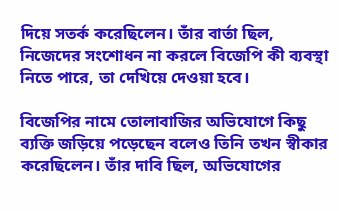দিয়ে সতর্ক করেছিলেন। তাঁর বার্তা ছিল, নিজেদের সংশোধন না করলে বিজেপি কী ব্যবস্থা নিতে পারে, তা দেখিয়ে দেওয়া হবে।

বিজেপির নামে তোলাবাজির অভিযোগে কিছু ব্যক্তি জড়িয়ে পড়েছেন বলেও তিনি তখন স্বীকার করেছিলেন। তাঁর দাবি ছিল, অভিযোগের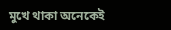মুখে থাকা অনেকেই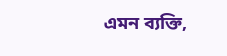এমন ব্যক্তি,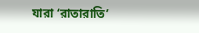যারা ‘রাতারাতি’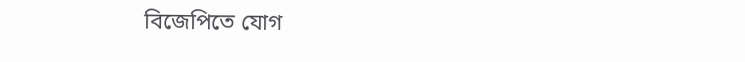বিজেপিতে যোগ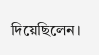দিয়েছিলেন।